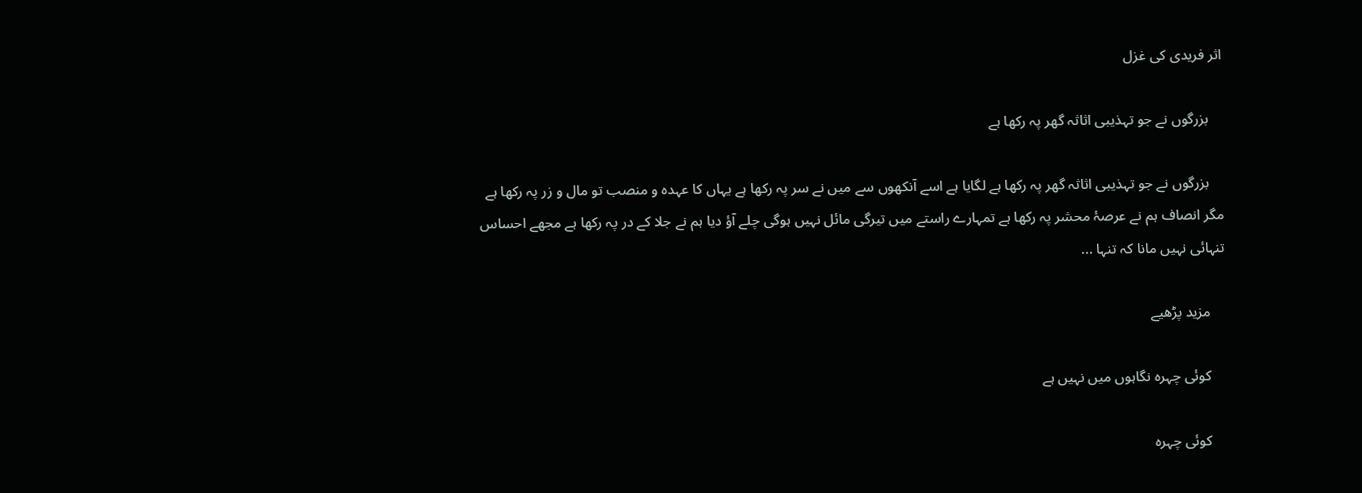اثر فریدی کی غزل

    بزرگوں نے جو تہذیبی اثاثہ گھر پہ رکھا ہے

    بزرگوں نے جو تہذیبی اثاثہ گھر پہ رکھا ہے لگایا ہے اسے آنکھوں سے میں نے سر پہ رکھا ہے یہاں کا عہدہ‌ و منصب تو مال و زر پہ رکھا ہے مگر انصاف ہم نے عرصۂ محشر پہ رکھا ہے تمہارے راستے میں تیرگی مائل نہیں ہوگی چلے آؤ دیا ہم نے جلا کے در پہ رکھا ہے مجھے احساس تنہائی نہیں مانا کہ تنہا ...

    مزید پڑھیے

    کوئی چہرہ نگاہوں میں نہیں ہے

    کوئی چہرہ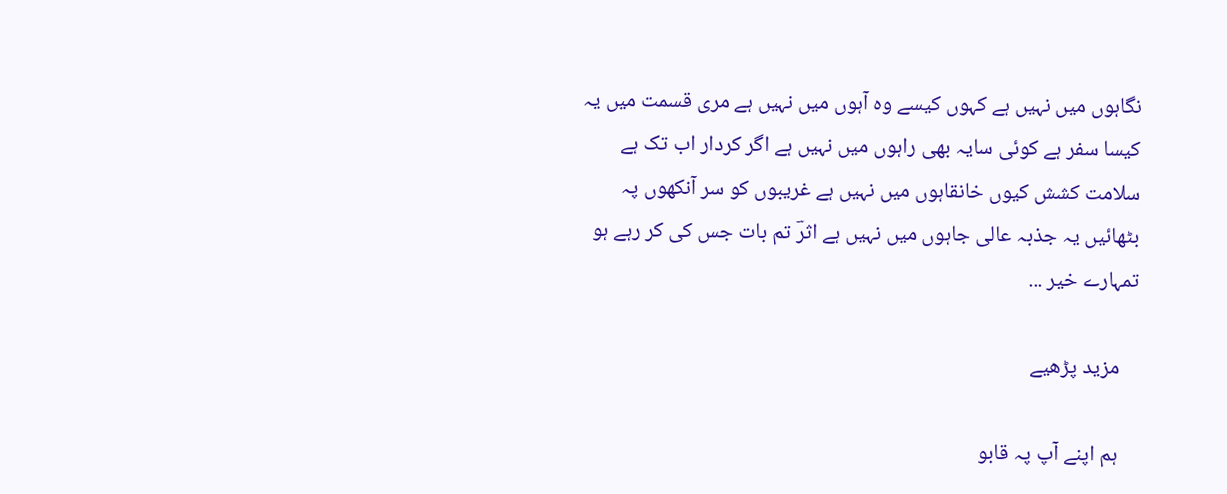نگاہوں میں نہیں ہے کہوں کیسے وہ آہوں میں نہیں ہے مری قسمت میں یہ کیسا سفر ہے کوئی سایہ بھی راہوں میں نہیں ہے اگر کردار اب تک ہے سلامت کشش کیوں خانقاہوں میں نہیں ہے غریبوں کو سر آنکھوں پہ بٹھائیں یہ جذبہ عالی جاہوں میں نہیں ہے اثرؔ تم بات جس کی کر رہے ہو تمہارے خیر ...

    مزید پڑھیے

    ہم اپنے آپ پہ قابو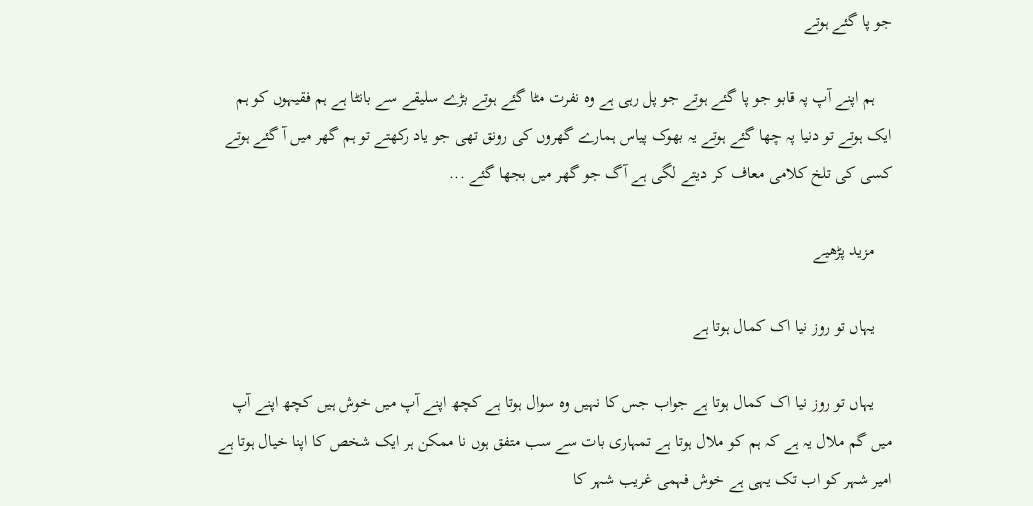جو پا گئے ہوتے

    ہم اپنے آپ پہ قابو جو پا گئے ہوتے جو پل رہی ہے وہ نفرت مٹا گئے ہوتے بڑے سلیقے سے بانٹا ہے ہم فقیہوں کو ہم ایک ہوتے تو دنیا پہ چھا گئے ہوتے یہ بھوک پیاس ہمارے گھروں کی رونق تھی جو یاد رکھتے تو ہم گھر میں آ گئے ہوتے کسی کی تلخ کلامی معاف کر دیتے لگی ہے آگ جو گھر میں بجھا گئے ...

    مزید پڑھیے

    یہاں تو روز نیا اک کمال ہوتا ہے

    یہاں تو روز نیا اک کمال ہوتا ہے جواب جس کا نہیں وہ سوال ہوتا ہے کچھ اپنے آپ میں خوش ہیں کچھ اپنے آپ میں گم ملال یہ ہے کہ ہم کو ملال ہوتا ہے تمہاری بات سے سب متفق ہوں نا ممکن ہر ایک شخص کا اپنا خیال ہوتا ہے امیر شہر کو اب تک یہی ہے خوش فہمی غریب شہر کا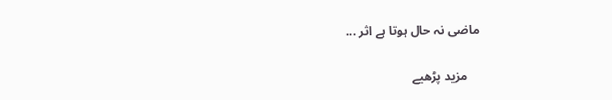ماضی نہ حال ہوتا ہے اثر ...

    مزید پڑھیے